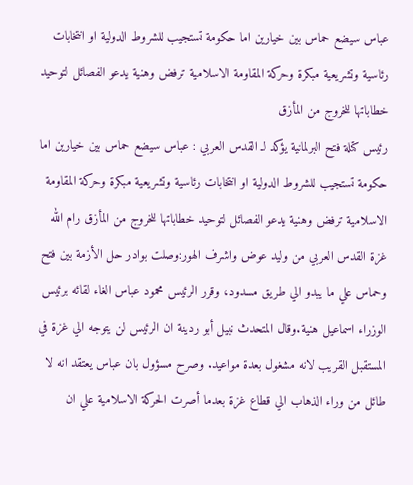عباس سيضع حماس بين خيارين اما حكومة تستجيب للشروط الدولية او انتخابات رئاسية وتشريعية مبكرة وحركة المقاومة الاسلامية ترفض وهنية يدعو الفصائل لتوحيد خطاباتها للخروج من المأزق
رئيس كتلة فتح البرلمانية يؤكد لـ القدس العربي : عباس سيضع حماس بين خيارين اما حكومة تستجيب للشروط الدولية او انتخابات رئاسية وتشريعية مبكرة وحركة المقاومة الاسلامية ترفض وهنية يدعو الفصائل لتوحيد خطاباتها للخروج من المأزق رام الله غزة القدس العربي من وليد عوض واشرف الهور:وصلت بوادر حل الأزمة بين فتح وحماس علي ما يبدو الي طريق مسدود، وقرر الرئيس محمود عباس الغاء لقائه برئيس الوزراء اسماعيل هنية.وقال المتحدث نبيل أبو ردينة ان الرئيس لن يتوجه الي غزة في المستقبل القريب لانه مشغول بعدة مواعيد. وصرح مسؤول بان عباس يعتقد انه لا طائل من وراء الذهاب الي قطاع غزة بعدما أصرت الحركة الاسلامية علي ان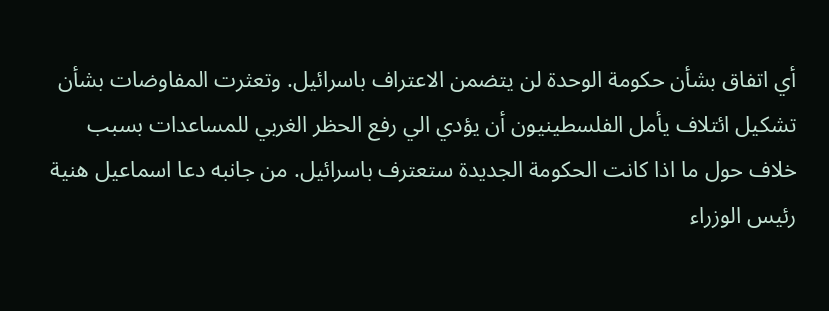أي اتفاق بشأن حكومة الوحدة لن يتضمن الاعتراف باسرائيل. وتعثرت المفاوضات بشأن تشكيل ائتلاف يأمل الفلسطينيون أن يؤدي الي رفع الحظر الغربي للمساعدات بسبب خلاف حول ما اذا كانت الحكومة الجديدة ستعترف باسرائيل. من جانبه دعا اسماعيل هنية رئيس الوزراء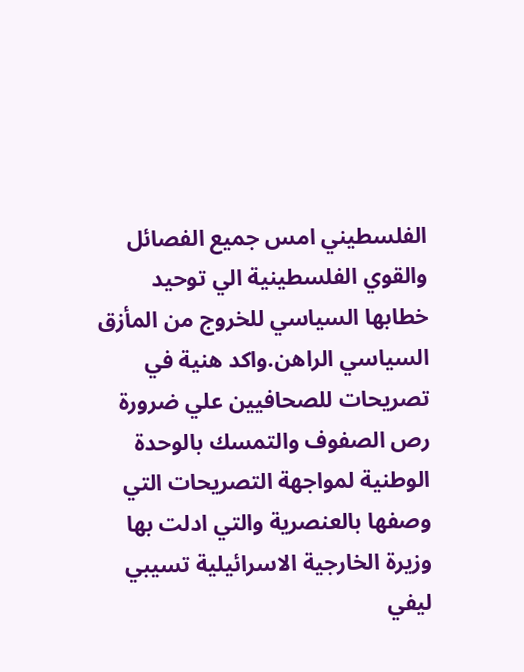الفلسطيني امس جميع الفصائل والقوي الفلسطينية الي توحيد خطابها السياسي للخروج من المأزق السياسي الراهن.واكد هنية في تصريحات للصحافيين علي ضرورة رص الصفوف والتمسك بالوحدة الوطنية لمواجهة التصريحات التي وصفها بالعنصرية والتي ادلت بها وزيرة الخارجية الاسرائيلية تسيبي ليفي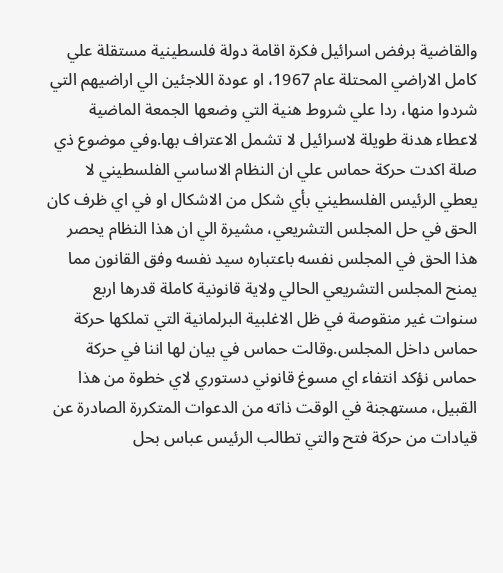والقاضية برفض اسرائيل فكرة اقامة دولة فلسطينية مستقلة علي كامل الاراضي المحتلة عام 1967، او عودة اللاجئين الي اراضيهم التي شردوا منها، ردا علي شروط هنية التي وضعها الجمعة الماضية لاعطاء هدنة طويلة لاسرائيل لا تشمل الاعتراف بها.وفي موضوع ذي صلة اكدت حركة حماس علي ان النظام الاساسي الفلسطيني لا يعطي الرئيس الفلسطيني بأي شكل من الاشكال او في اي ظرف كان الحق في حل المجلس التشريعي، مشيرة الي ان هذا النظام يحصر هذا الحق في المجلس نفسه باعتباره سيد نفسه وفق القانون مما يمنح المجلس التشريعي الحالي ولاية قانونية كاملة قدرها اربع سنوات غير منقوصة في ظل الاغلبية البرلمانية التي تملكها حركة حماس داخل المجلس.وقالت حماس في بيان لها اننا في حركة حماس نؤكد انتفاء اي مسوغ قانوني دستوري لاي خطوة من هذا القبيل، مستهجنة في الوقت ذاته من الدعوات المتكررة الصادرة عن قيادات من حركة فتح والتي تطالب الرئيس عباس بحل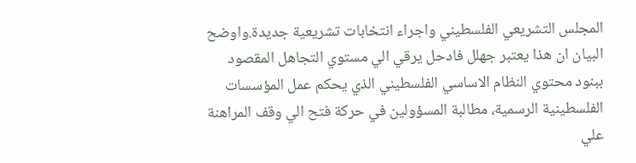المجلس التشريعي الفلسطيني واجراء انتخابات تشريعية جديدة.واوضح البيان ان هذا يعتبر جهلل فادحل يرقي الي مستوي التجاهل المقصود ببنود محتوي النظام الاساسي الفلسطيني الذي يحكم عمل المؤسسات الفلسطينية الرسمية، مطالبة المسؤولين في حركة فتح الي وقف المراهنة علي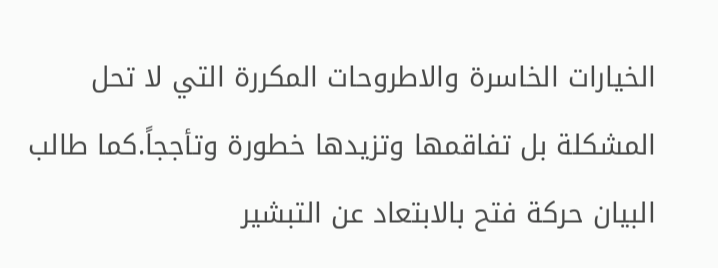الخيارات الخاسرة والاطروحات المكررة التي لا تحل المشكلة بل تفاقمها وتزيدها خطورة وتأججاً.كما طالب البيان حركة فتح بالابتعاد عن التبشير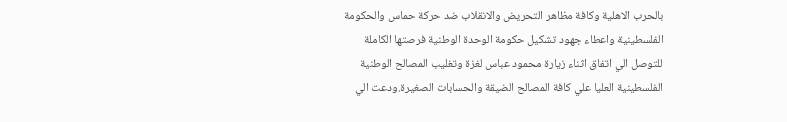بالحرب الاهلية وكافة مظاهر التحريض والانقلاب ضد حركة حماس والحكومة الفلسطينية واعطاء جهود تشكيل حكومة الوحدة الوطنية فرصتها الكاملة للتوصل الي اتفاق اثناء زيارة محمود عباس لغزة وتغليب المصالح الوطنية الفلسطينية العليا علي كافة المصالح الضيقة والحسابات الصغيرة.ودعت الي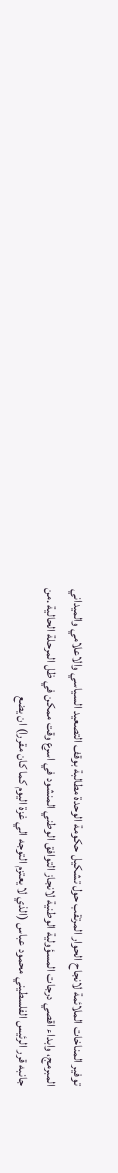توفير المناخات الملائمة لانجاح الحوار المرتقب حول تشكيل حكومة الوحدة مطالبة بوقف التصعيد السياسي والاعلامي والميداني المبرمج، وابداء اقصي درجات المسؤولية الوطنية لانجاز التوافق الوطني المنشود في اسرع وقت ممكن في ظل المرحلة الحالية .من جانبه قرر الرئيس الفلسطيني محمود عباس (الذي لا يعتزم التوجه الي غزة اليوم كما كان مقررا) ان يضع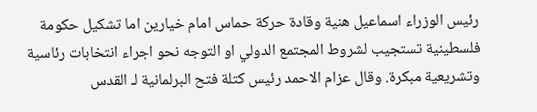رئيس الوزراء اسماعيل هنية وقادة حركة حماس امام خيارين اما تشكيل حكومة فلسطينية تستجيب لشروط المجتمع الدولي او التوجه نحو اجراء انتخابات رئاسية وتشريعية مبكرة. وقال عزام الاحمد رئيس كتلة فتح البرلمانية لـ القدس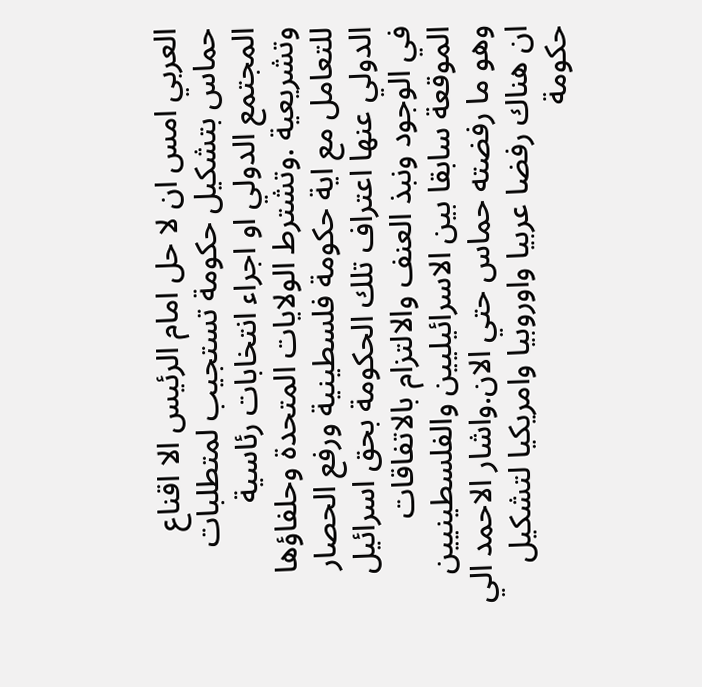العربي امس ان لا حل امام الرئيس الا اقناع حماس بتشكيل حكومة تستجيب لمتطلبات المجتمع الدولي او اجراء انتخابات رئاسية وتشريعية .وتشترط الولايات المتحدة وحلفاؤها للتعامل مع اية حكومة فلسطينية ورفع الحصار الدولي عنها اعتراف تلك الحكومة بحق اسرائيل في الوجود ونبذ العنف والالتزام بالاتفاقات الموقعة سابقا بين الاسرائيليين والفلسطينيين وهو ما رفضته حماس حتي الان.واشار الاحمد الي ان هناك رفضا عربيا واوروبيا وامريكيا لتشكيل حكومة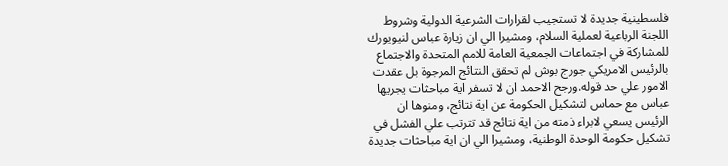فلسطينية جديدة لا تستجيب لقرارات الشرعية الدولية وشروط اللجنة الرباعية لعملية السلام، ومشيرا الي ان زيارة عباس لنيويورك للمشاركة في اجتماعات الجمعية العامة للامم المتحدة والاجتماع بالرئيس الامريكي جورج بوش لم تحقق النتائج المرجوة بل عقدت الامور علي حد قوله.ورجح الاحمد ان لا تسفر اية مباحثات يجريها عباس مع حماس لتشكيل الحكومة عن اية نتائج، ومنوها ان الرئيس يسعي لابراء ذمته من اية نتائج قد تترتب علي الفشل في تشكيل حكومة الوحدة الوطنية، ومشيرا الي ان اية مباحثات جديدة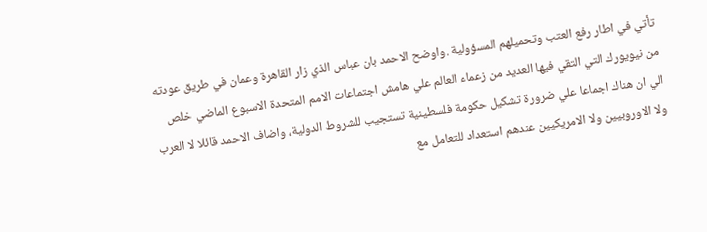تأتي في اطار رفع العتب وتحميلهم المسؤولية .واوضح الاحمد بان عباس الذي زار القاهرة وعمان في طريق عودته من نيويورك التي التقي فيها العديد من زعماء العالم علي هامش اجتماعات الامم المتحدة الاسبوع الماضي خلص الي ان هناك اجماعا علي ضرورة تشكيل حكومة فلسطينية تستجيب للشروط الدولية، واضاف الاحمد قائلا لا العرب ولا الاوروبيين ولا الامريكيين عندهم استعداد للتعامل مع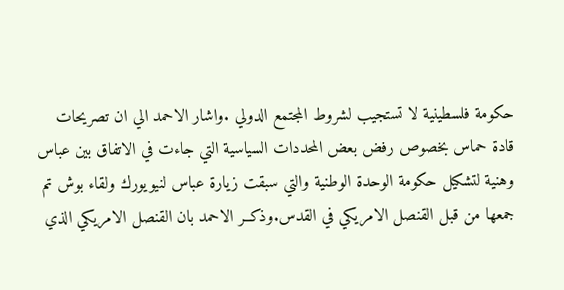حكومة فلسطينية لا تستجيب لشروط المجتمع الدولي .واشار الاحمد الي ان تصريحات قادة حماس بخصوص رفض بعض المحددات السياسية التي جاءت في الاتفاق بين عباس وهنية لتشكيل حكومة الوحدة الوطنية والتي سبقت زيارة عباس لنيويورك ولقاء بوش تم جمعها من قبل القنصل الامريكي في القدس.وذكــر الاحمد بان القنصل الامريكي الذي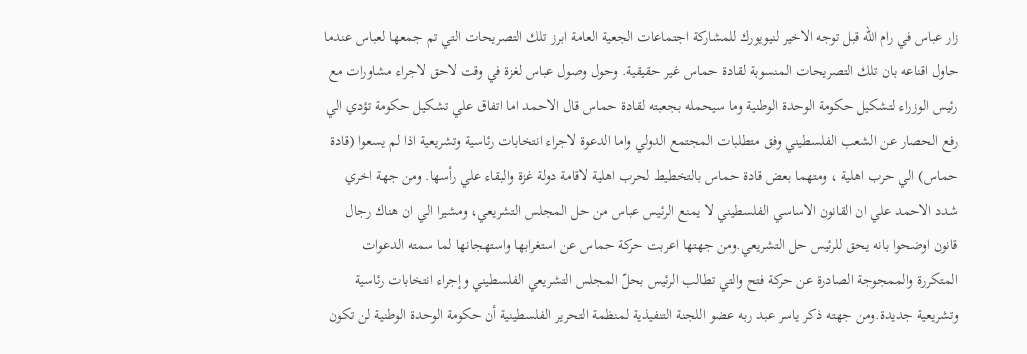زار عباس في رام الله قبل توجه الاخير لنيويورك للمشاركة اجتماعات الجعية العامة ابرز تلك التصريحات التي تم جمعها لعباس عندما حاول اقناعه بان تلك التصريحات المنسوبة لقادة حماس غير حقيقية. وحول وصول عباس لغزة في وقت لاحق لاجراء مشاورات مع رئيس الوزراء لتشكيل حكومة الوحدة الوطنية وما سيحمله بجعبته لقادة حماس قال الاحمد اما اتفاق علي تشكيل حكومة تؤدي الي رفع الحصار عن الشعب الفلسطيني وفق متطلبات المجتمع الدولي واما الدعوة لاجراء انتخابات رئاسية وتشريعية اذا لم يسعوا (قادة حماس) الي حرب اهلية ، ومتهما بعض قادة حماس بالتخطيط لحرب اهلية لاقامة دولة غزة والبقاء علي رأسها. ومن جهة اخري شدد الاحمد علي ان القانون الاساسي الفلسطيني لا يمنع الرئيس عباس من حل المجلس التشريعي، ومشيرا الي ان هناك رجال قانون اوضحوا بانه يحق للرئيس حل التشريعي.ومن جهتها اعربت حركة حماس عن استغرابها واستهجانها لما سمته الدعوات المتكررة والممجوجة الصادرة عن حركة فتح والتي تطالب الرئيس بحلّ المجلس التشريعي الفلسطيني وإجراء انتخابات رئاسية وتشريعية جديدة.ومن جهته ذكر ياسر عبد ربه عضو اللجنة التنفيذية لمنظمة التحرير الفلسطينية أن حكومة الوحدة الوطنية لن تكون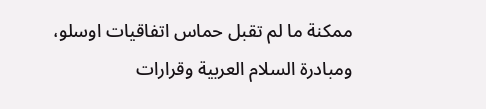ممكنة ما لم تقبل حماس اتفاقيات اوسلو، ومبادرة السلام العربية وقرارات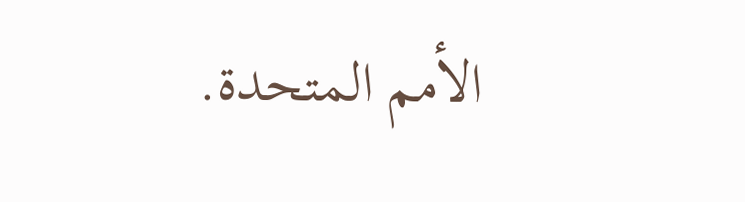الأمم المتحدة.